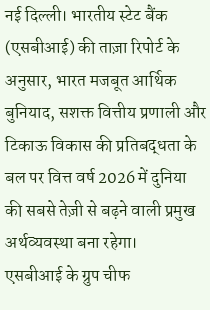नई दिल्ली। भारतीय स्टेट बैंक (एसबीआई) की ताज़ा रिपोर्ट के अनुसार, भारत मजबूत आर्थिक बुनियाद, सशक्त वित्तीय प्रणाली और टिकाऊ विकास की प्रतिबद्धता के बल पर वित्त वर्ष 2026 में दुनिया की सबसे तेज़ी से बढ़ने वाली प्रमुख अर्थव्यवस्था बना रहेगा।
एसबीआई के ग्रुप चीफ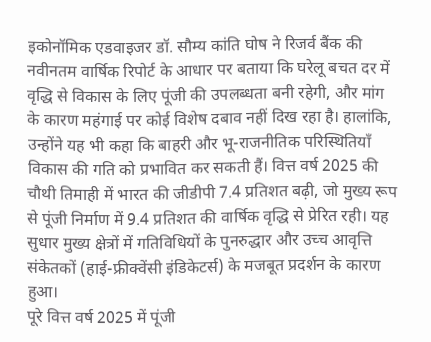इकोनॉमिक एडवाइजर डॉ. सौम्य कांति घोष ने रिजर्व बैंक की नवीनतम वार्षिक रिपोर्ट के आधार पर बताया कि घरेलू बचत दर में वृद्धि से विकास के लिए पूंजी की उपलब्धता बनी रहेगी, और मांग के कारण महंगाई पर कोई विशेष दबाव नहीं दिख रहा है। हालांकि, उन्होंने यह भी कहा कि बाहरी और भू-राजनीतिक परिस्थितियाँ विकास की गति को प्रभावित कर सकती हैं। वित्त वर्ष 2025 की चौथी तिमाही में भारत की जीडीपी 7.4 प्रतिशत बढ़ी, जो मुख्य रूप से पूंजी निर्माण में 9.4 प्रतिशत की वार्षिक वृद्धि से प्रेरित रही। यह सुधार मुख्य क्षेत्रों में गतिविधियों के पुनरुद्धार और उच्च आवृत्ति संकेतकों (हाई-फ्रीक्वेंसी इंडिकेटर्स) के मजबूत प्रदर्शन के कारण हुआ।
पूरे वित्त वर्ष 2025 में पूंजी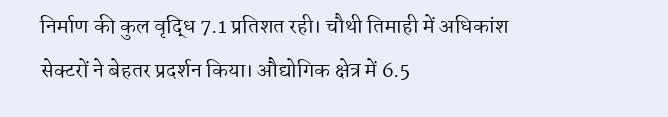निर्माण की कुल वृद्धि 7.1 प्रतिशत रही। चौथी तिमाही में अधिकांश सेक्टरों ने बेहतर प्रदर्शन किया। औद्योगिक क्षेत्र में 6.5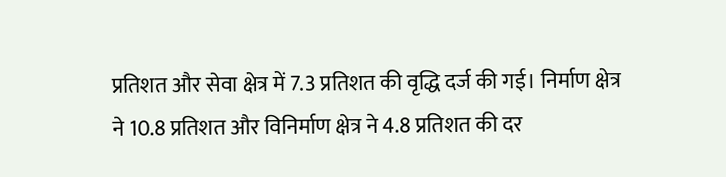प्रतिशत और सेवा क्षेत्र में 7.3 प्रतिशत की वृद्धि दर्ज की गई। निर्माण क्षेत्र ने 10.8 प्रतिशत और विनिर्माण क्षेत्र ने 4.8 प्रतिशत की दर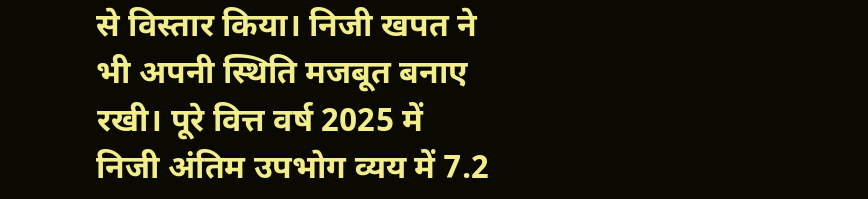से विस्तार किया। निजी खपत ने भी अपनी स्थिति मजबूत बनाए रखी। पूरे वित्त वर्ष 2025 में निजी अंतिम उपभोग व्यय में 7.2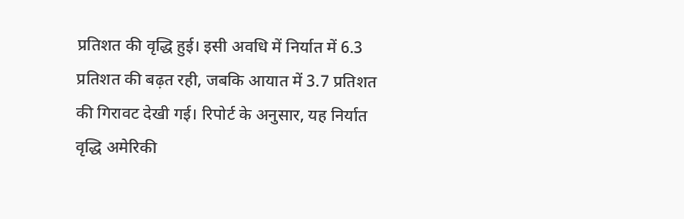प्रतिशत की वृद्धि हुई। इसी अवधि में निर्यात में 6.3 प्रतिशत की बढ़त रही, जबकि आयात में 3.7 प्रतिशत की गिरावट देखी गई। रिपोर्ट के अनुसार, यह निर्यात वृद्धि अमेरिकी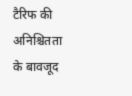टैरिफ की अनिश्चितता के बावजूद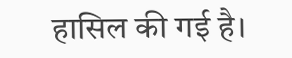हासिल की गई है।